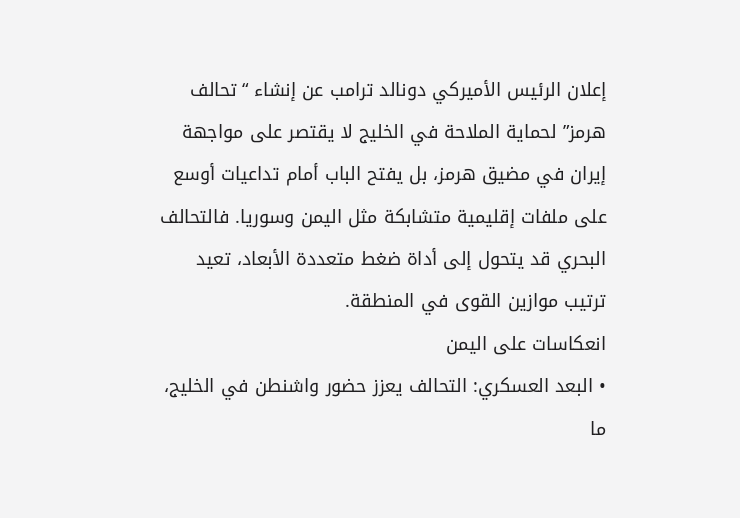إعلان الرئيس الأميركي دونالد ترامب عن إنشاء “تحالف هرمز” لحماية الملاحة في الخليج لا يقتصر على مواجهة إيران في مضيق هرمز، بل يفتح الباب أمام تداعيات أوسع على ملفات إقليمية متشابكة مثل اليمن وسوريا. فالتحالف البحري قد يتحول إلى أداة ضغط متعددة الأبعاد، تعيد ترتيب موازين القوى في المنطقة.
انعكاسات على اليمن
• البعد العسكري: التحالف يعزز حضور واشنطن في الخليج، ما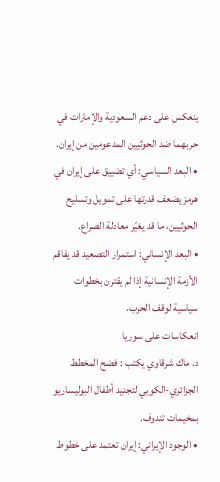ينعكس على دعم السعودية والإمارات في حربهما ضد الحوثيين المدعومين من إيران.
• البعد السياسي: أي تضييق على إيران في هرمز يضعف قدرتها على تمويل وتسليح الحوثيين، ما قد يغيّر معادلة الصراع.
• البعد الإنساني: استمرار التصعيد قد يفاقم الأزمة الإنسانية إذا لم يقترن بخطوات سياسية لوقف الحرب.
انعكاسات على سوريا
د. ماك شرقاوي يكتب : فضح المخطط الجزائري-الكوبي لتجنيد أطفال البوليساريو بمخيمات تندوف.
• الوجود الإيراني: إيران تعتمد على خطوط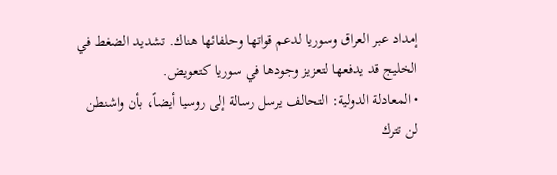إمداد عبر العراق وسوريا لدعم قواتها وحلفائها هناك. تشديد الضغط في الخليج قد يدفعها لتعزيز وجودها في سوريا كتعويض.
• المعادلة الدولية: التحالف يرسل رسالة إلى روسيا أيضاً، بأن واشنطن لن تترك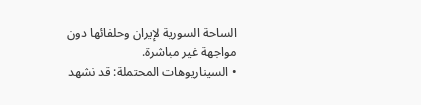الساحة السورية لإيران وحلفائها دون مواجهة غير مباشرة.
• السيناريوهات المحتملة: قد نشهد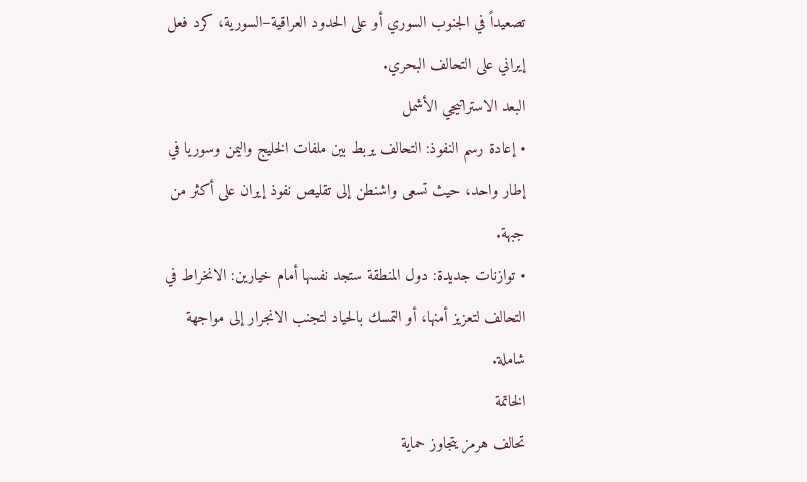تصعيداً في الجنوب السوري أو على الحدود العراقية–السورية، كرد فعل إيراني على التحالف البحري.
البعد الاستراتيجي الأشمل
• إعادة رسم النفوذ: التحالف يربط بين ملفات الخليج واليمن وسوريا في إطار واحد، حيث تسعى واشنطن إلى تقليص نفوذ إيران على أكثر من جبهة.
• توازنات جديدة: دول المنطقة ستجد نفسها أمام خيارين: الانخراط في التحالف لتعزيز أمنها، أو التمسك بالحياد لتجنب الانجرار إلى مواجهة شاملة.
الخاتمة
تحالف هرمز يتجاوز حماية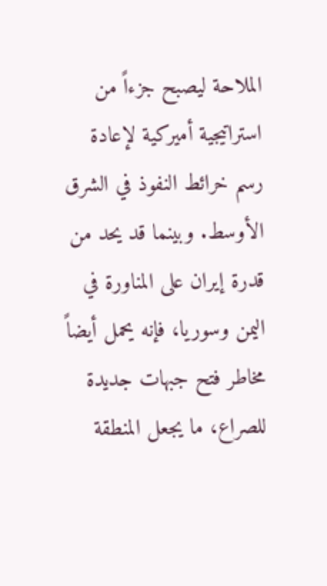الملاحة ليصبح جزءاً من استراتيجية أميركية لإعادة رسم خرائط النفوذ في الشرق الأوسط. وبينما قد يحد من قدرة إيران على المناورة في اليمن وسوريا، فإنه يحمل أيضاً مخاطر فتح جبهات جديدة للصراع، ما يجعل المنطقة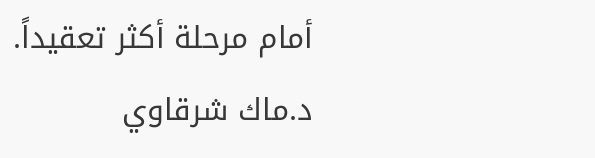أمام مرحلة أكثر تعقيداً.
د.ماك شرقاوي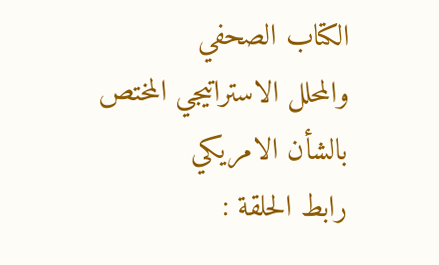الكتاب الصحفي
والمحلل الاستراتيجي المختص بالشأن الامريكي
رابط الحلقة :